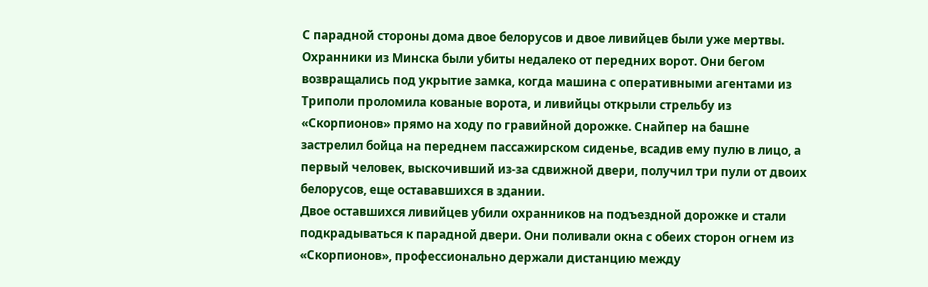С парадной стороны дома двое белорусов и двое ливийцев были уже мертвы. Охранники из Минска были убиты недалеко от передних ворот. Они бегом возвращались под укрытие замка, когда машина с оперативными агентами из Триполи проломила кованые ворота, и ливийцы открыли стрельбу из «Скорпионов» прямо на ходу по гравийной дорожке. Снайпер на башне застрелил бойца на переднем пассажирском сиденье, всадив ему пулю в лицо, а первый человек, выскочивший из-за сдвижной двери, получил три пули от двоих белорусов, еще остававшихся в здании.
Двое оставшихся ливийцев убили охранников на подъездной дорожке и стали подкрадываться к парадной двери. Они поливали окна с обеих сторон огнем из «Скорпионов», профессионально держали дистанцию между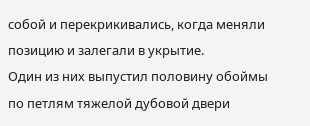собой и перекрикивались, когда меняли позицию и залегали в укрытие.
Один из них выпустил половину обоймы по петлям тяжелой дубовой двери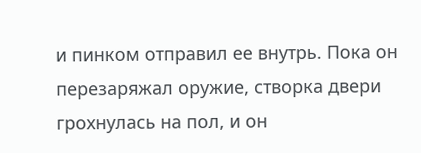и пинком отправил ее внутрь. Пока он перезаряжал оружие, створка двери грохнулась на пол, и он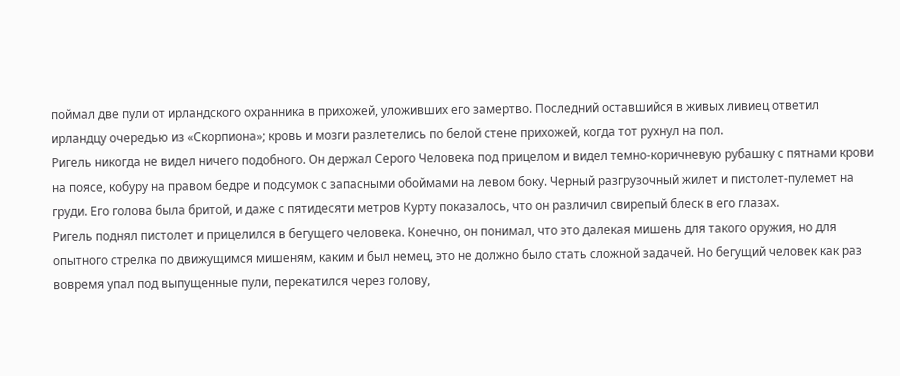поймал две пули от ирландского охранника в прихожей, уложивших его замертво. Последний оставшийся в живых ливиец ответил ирландцу очередью из «Скорпиона»; кровь и мозги разлетелись по белой стене прихожей, когда тот рухнул на пол.
Ригель никогда не видел ничего подобного. Он держал Серого Человека под прицелом и видел темно-коричневую рубашку с пятнами крови на поясе, кобуру на правом бедре и подсумок с запасными обоймами на левом боку. Черный разгрузочный жилет и пистолет-пулемет на груди. Его голова была бритой, и даже с пятидесяти метров Курту показалось, что он различил свирепый блеск в его глазах.
Ригель поднял пистолет и прицелился в бегущего человека. Конечно, он понимал, что это далекая мишень для такого оружия, но для опытного стрелка по движущимся мишеням, каким и был немец, это не должно было стать сложной задачей. Но бегущий человек как раз вовремя упал под выпущенные пули, перекатился через голову,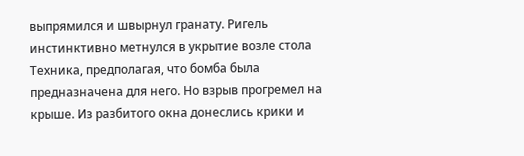выпрямился и швырнул гранату. Ригель инстинктивно метнулся в укрытие возле стола Техника, предполагая, что бомба была предназначена для него. Но взрыв прогремел на крыше. Из разбитого окна донеслись крики и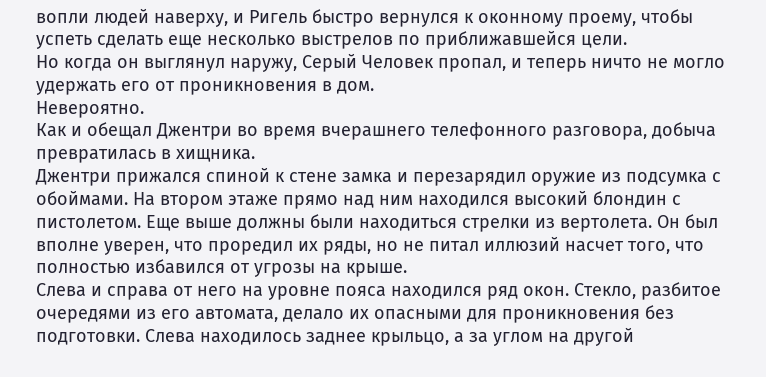вопли людей наверху, и Ригель быстро вернулся к оконному проему, чтобы успеть сделать еще несколько выстрелов по приближавшейся цели.
Но когда он выглянул наружу, Серый Человек пропал, и теперь ничто не могло удержать его от проникновения в дом.
Невероятно.
Как и обещал Джентри во время вчерашнего телефонного разговора, добыча превратилась в хищника.
Джентри прижался спиной к стене замка и перезарядил оружие из подсумка с обоймами. На втором этаже прямо над ним находился высокий блондин с пистолетом. Еще выше должны были находиться стрелки из вертолета. Он был вполне уверен, что проредил их ряды, но не питал иллюзий насчет того, что полностью избавился от угрозы на крыше.
Слева и справа от него на уровне пояса находился ряд окон. Стекло, разбитое очередями из его автомата, делало их опасными для проникновения без подготовки. Слева находилось заднее крыльцо, а за углом на другой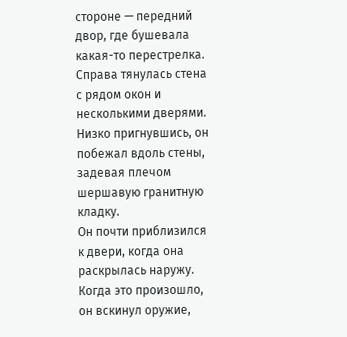стороне — передний двор, где бушевала какая-то перестрелка. Справа тянулась стена с рядом окон и несколькими дверями. Низко пригнувшись, он побежал вдоль стены, задевая плечом шершавую гранитную кладку.
Он почти приблизился к двери, когда она раскрылась наружу. Когда это произошло, он вскинул оружие,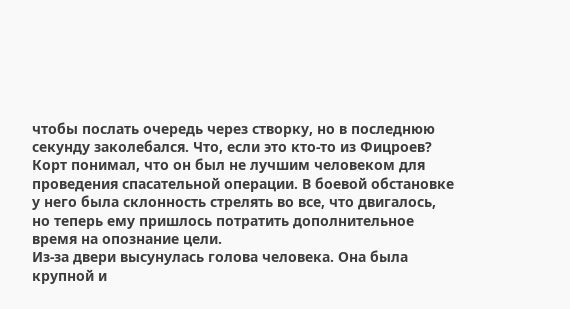чтобы послать очередь через створку, но в последнюю секунду заколебался. Что, если это кто-то из Фицроев? Корт понимал, что он был не лучшим человеком для проведения спасательной операции. В боевой обстановке у него была склонность стрелять во все, что двигалось, но теперь ему пришлось потратить дополнительное время на опознание цели.
Из-за двери высунулась голова человека. Она была крупной и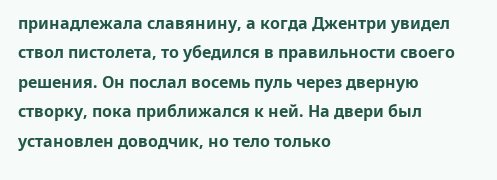принадлежала славянину, а когда Джентри увидел ствол пистолета, то убедился в правильности своего решения. Он послал восемь пуль через дверную створку, пока приближался к ней. На двери был установлен доводчик, но тело только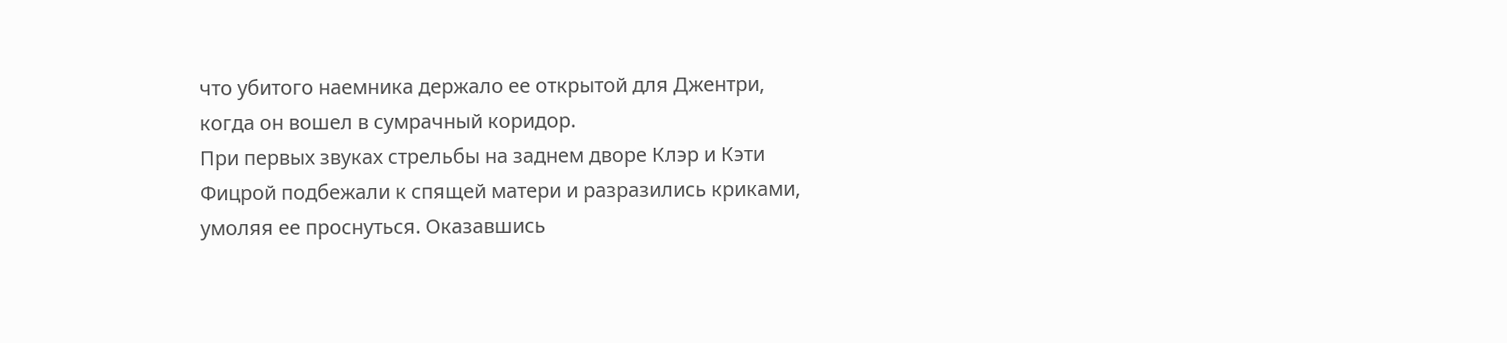что убитого наемника держало ее открытой для Джентри, когда он вошел в сумрачный коридор.
При первых звуках стрельбы на заднем дворе Клэр и Кэти Фицрой подбежали к спящей матери и разразились криками, умоляя ее проснуться. Оказавшись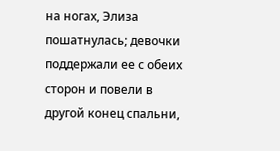на ногах, Элиза пошатнулась; девочки поддержали ее с обеих сторон и повели в другой конец спальни,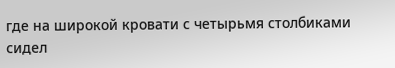где на широкой кровати с четырьмя столбиками сидел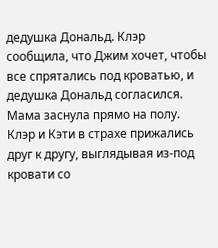дедушка Дональд. Клэр сообщила, что Джим хочет, чтобы все спрятались под кроватью, и дедушка Дональд согласился. Мама заснула прямо на полу. Клэр и Кэти в страхе прижались друг к другу, выглядывая из-под кровати со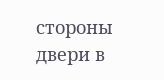стороны двери в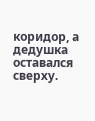коридор, а дедушка оставался сверху.